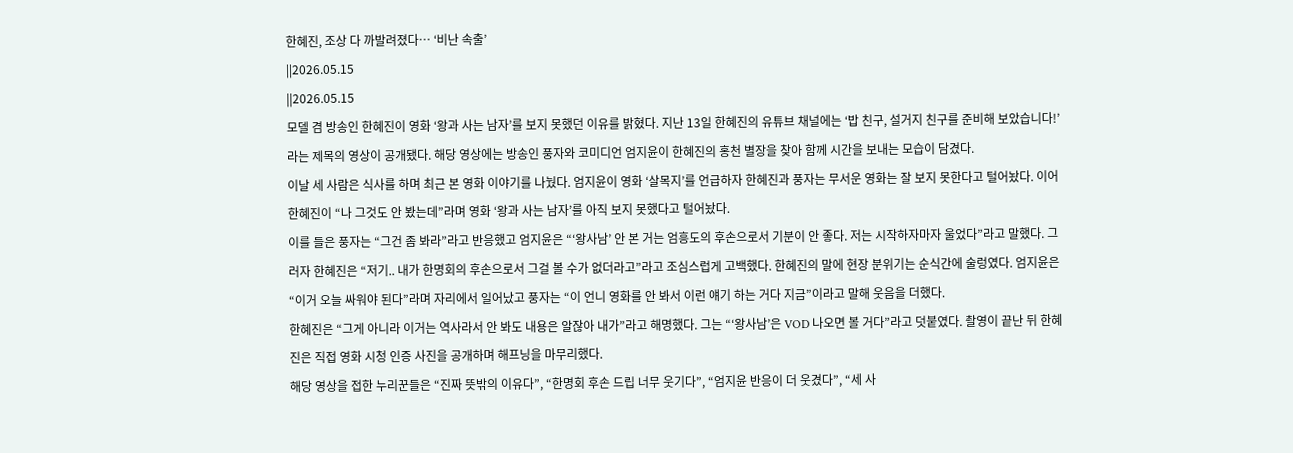한혜진, 조상 다 까발려졌다… ‘비난 속출’
||2026.05.15
||2026.05.15
모델 겸 방송인 한혜진이 영화 ‘왕과 사는 남자’를 보지 못했던 이유를 밝혔다. 지난 13일 한혜진의 유튜브 채널에는 ‘밥 친구, 설거지 친구를 준비해 보았습니다!’라는 제목의 영상이 공개됐다. 해당 영상에는 방송인 풍자와 코미디언 엄지윤이 한혜진의 홍천 별장을 찾아 함께 시간을 보내는 모습이 담겼다.
이날 세 사람은 식사를 하며 최근 본 영화 이야기를 나눴다. 엄지윤이 영화 ‘살목지’를 언급하자 한혜진과 풍자는 무서운 영화는 잘 보지 못한다고 털어놨다. 이어 한혜진이 “나 그것도 안 봤는데”라며 영화 ‘왕과 사는 남자’를 아직 보지 못했다고 털어놨다.
이를 들은 풍자는 “그건 좀 봐라”라고 반응했고 엄지윤은 “‘왕사남’ 안 본 거는 엄흥도의 후손으로서 기분이 안 좋다. 저는 시작하자마자 울었다”라고 말했다. 그러자 한혜진은 “저기.. 내가 한명회의 후손으로서 그걸 볼 수가 없더라고”라고 조심스럽게 고백했다. 한혜진의 말에 현장 분위기는 순식간에 술렁였다. 엄지윤은 “이거 오늘 싸워야 된다”라며 자리에서 일어났고 풍자는 “이 언니 영화를 안 봐서 이런 얘기 하는 거다 지금”이라고 말해 웃음을 더했다.
한혜진은 “그게 아니라 이거는 역사라서 안 봐도 내용은 알잖아 내가”라고 해명했다. 그는 “‘왕사남’은 VOD 나오면 볼 거다”라고 덧붙였다. 촬영이 끝난 뒤 한혜진은 직접 영화 시청 인증 사진을 공개하며 해프닝을 마무리했다.
해당 영상을 접한 누리꾼들은 “진짜 뜻밖의 이유다”, “한명회 후손 드립 너무 웃기다”, “엄지윤 반응이 더 웃겼다”, “세 사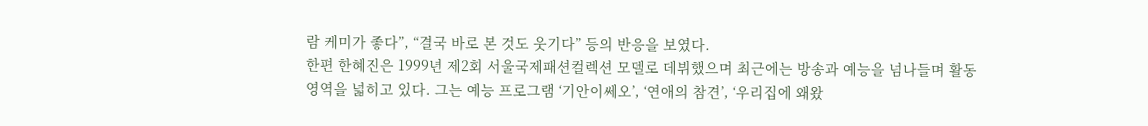람 케미가 좋다”, “결국 바로 본 것도 웃기다” 등의 반응을 보였다.
한편 한혜진은 1999년 제2회 서울국제패션컬렉션 모델로 데뷔했으며 최근에는 방송과 예능을 넘나들며 활동 영역을 넓히고 있다. 그는 예능 프로그램 ‘기안이쎄오’, ‘연애의 참견’, ‘우리집에 왜왔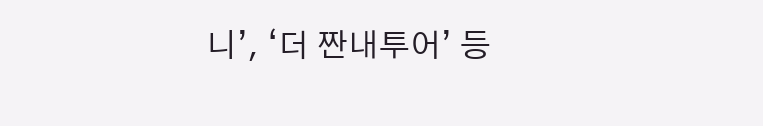니’, ‘더 짠내투어’ 등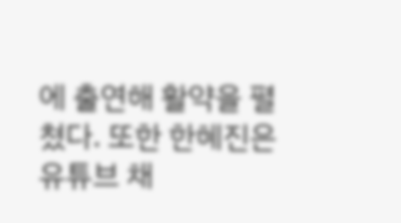에 출연해 활약을 펼쳤다. 또한 한혜진은 유튜브 채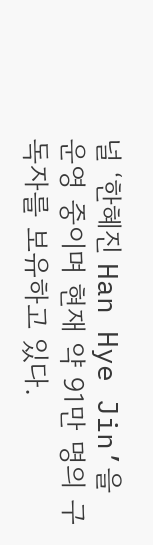널 ‘한혜진 Han Hye Jin’을 운영 중이며 현재 약 91만 명의 구독자를 보유하고 있다.